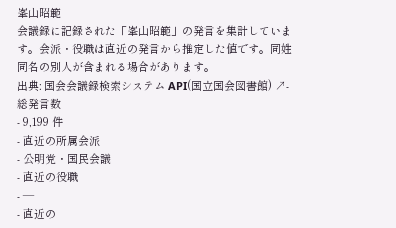峯山昭範
会議録に記録された「峯山昭範」の発言を集計しています。会派・役職は直近の発言から推定した値です。同姓同名の別人が含まれる場合があります。
出典: 国会会議録検索システム API(国立国会図書館) ↗- 総発言数
- 9,199 件
- 直近の所属会派
- 公明党・国民会議
- 直近の役職
- —
- 直近の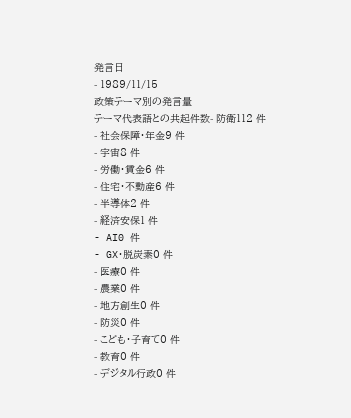発言日
- 1989/11/15
政策テーマ別の発言量
テーマ代表語との共起件数- 防衛112 件
- 社会保障・年金9 件
- 宇宙8 件
- 労働・賃金6 件
- 住宅・不動産6 件
- 半導体2 件
- 経済安保1 件
- AI0 件
- GX・脱炭素0 件
- 医療0 件
- 農業0 件
- 地方創生0 件
- 防災0 件
- こども・子育て0 件
- 教育0 件
- デジタル行政0 件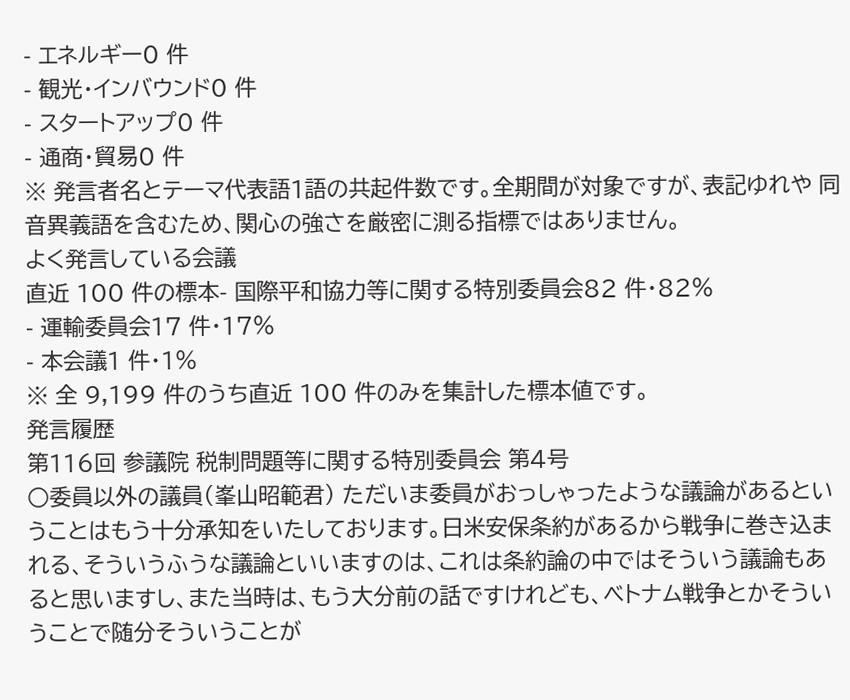- エネルギー0 件
- 観光・インバウンド0 件
- スタートアップ0 件
- 通商・貿易0 件
※ 発言者名とテーマ代表語1語の共起件数です。全期間が対象ですが、表記ゆれや 同音異義語を含むため、関心の強さを厳密に測る指標ではありません。
よく発言している会議
直近 100 件の標本- 国際平和協力等に関する特別委員会82 件・82%
- 運輸委員会17 件・17%
- 本会議1 件・1%
※ 全 9,199 件のうち直近 100 件のみを集計した標本値です。
発言履歴
第116回 参議院 税制問題等に関する特別委員会 第4号
○委員以外の議員(峯山昭範君) ただいま委員がおっしゃったような議論があるということはもう十分承知をいたしております。日米安保条約があるから戦争に巻き込まれる、そういうふうな議論といいますのは、これは条約論の中ではそういう議論もあると思いますし、また当時は、もう大分前の話ですけれども、ベトナム戦争とかそういうことで随分そういうことが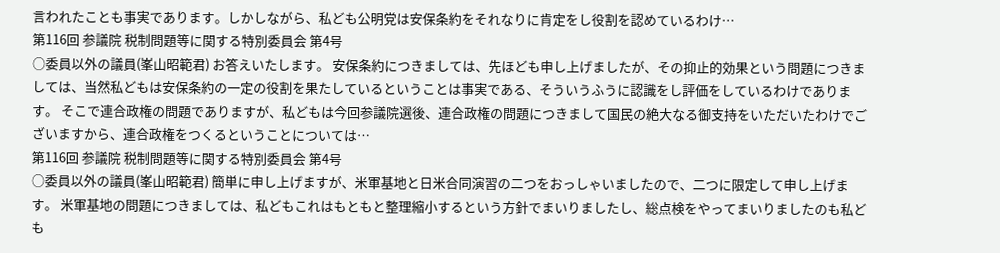言われたことも事実であります。しかしながら、私ども公明党は安保条約をそれなりに肯定をし役割を認めているわけ…
第116回 参議院 税制問題等に関する特別委員会 第4号
○委員以外の議員(峯山昭範君) お答えいたします。 安保条約につきましては、先ほども申し上げましたが、その抑止的効果という問題につきましては、当然私どもは安保条約の一定の役割を果たしているということは事実である、そういうふうに認識をし評価をしているわけであります。 そこで連合政権の問題でありますが、私どもは今回参議院選後、連合政権の問題につきまして国民の絶大なる御支持をいただいたわけでございますから、連合政権をつくるということについては…
第116回 参議院 税制問題等に関する特別委員会 第4号
○委員以外の議員(峯山昭範君) 簡単に申し上げますが、米軍基地と日米合同演習の二つをおっしゃいましたので、二つに限定して申し上げます。 米軍基地の問題につきましては、私どもこれはもともと整理縮小するという方針でまいりましたし、総点検をやってまいりましたのも私ども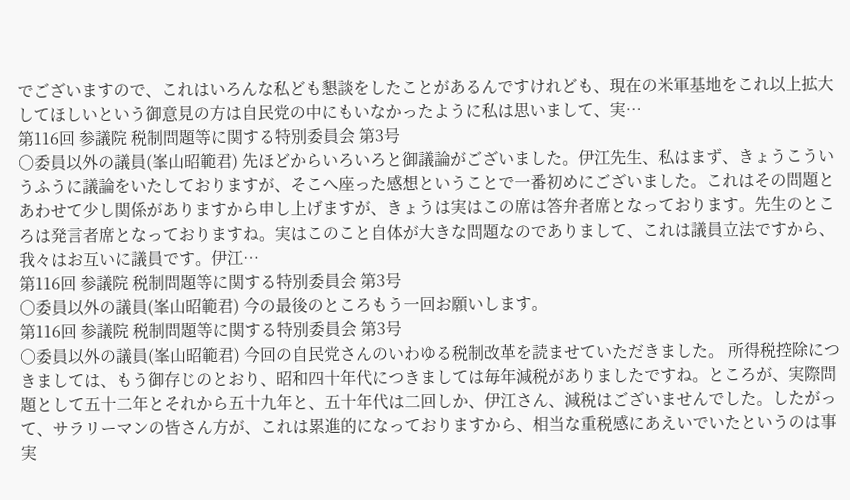でございますので、これはいろんな私ども懇談をしたことがあるんですけれども、現在の米軍基地をこれ以上拡大してほしいという御意見の方は自民党の中にもいなかったように私は思いまして、実…
第116回 参議院 税制問題等に関する特別委員会 第3号
○委員以外の議員(峯山昭範君) 先ほどからいろいろと御議論がございました。伊江先生、私はまず、きょうこういうふうに議論をいたしておりますが、そこへ座った感想ということで一番初めにございました。これはその問題とあわせて少し関係がありますから申し上げますが、きょうは実はこの席は答弁者席となっております。先生のところは発言者席となっておりますね。実はこのこと自体が大きな問題なのでありまして、これは議員立法ですから、我々はお互いに議員です。伊江…
第116回 参議院 税制問題等に関する特別委員会 第3号
○委員以外の議員(峯山昭範君) 今の最後のところもう一回お願いします。
第116回 参議院 税制問題等に関する特別委員会 第3号
○委員以外の議員(峯山昭範君) 今回の自民党さんのいわゆる税制改革を読ませていただきました。 所得税控除につきましては、もう御存じのとおり、昭和四十年代につきましては毎年減税がありましたですね。ところが、実際問題として五十二年とそれから五十九年と、五十年代は二回しか、伊江さん、減税はございませんでした。したがって、サラリーマンの皆さん方が、これは累進的になっておりますから、相当な重税感にあえいでいたというのは事実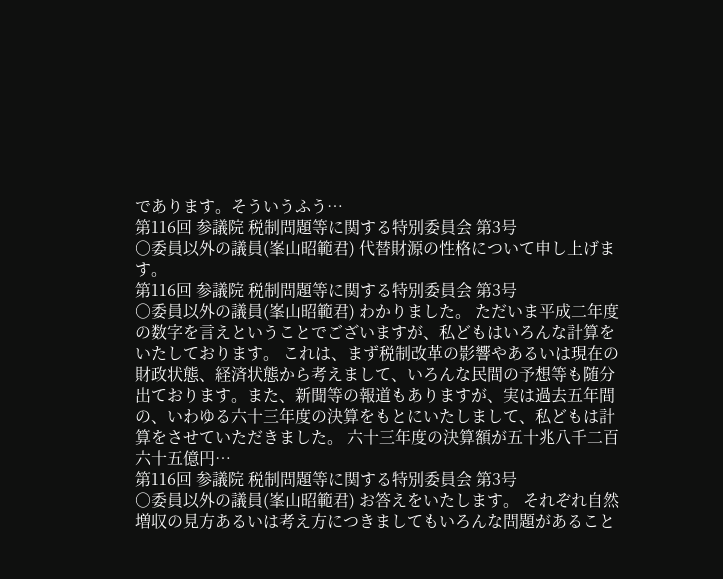であります。そういうふう…
第116回 参議院 税制問題等に関する特別委員会 第3号
○委員以外の議員(峯山昭範君) 代替財源の性格について申し上げます。
第116回 参議院 税制問題等に関する特別委員会 第3号
○委員以外の議員(峯山昭範君) わかりました。 ただいま平成二年度の数字を言えということでございますが、私どもはいろんな計算をいたしております。 これは、まず税制改革の影響やあるいは現在の財政状態、経済状態から考えまして、いろんな民間の予想等も随分出ております。また、新聞等の報道もありますが、実は過去五年間の、いわゆる六十三年度の決算をもとにいたしまして、私どもは計算をさせていただきました。 六十三年度の決算額が五十兆八千二百六十五億円…
第116回 参議院 税制問題等に関する特別委員会 第3号
○委員以外の議員(峯山昭範君) お答えをいたします。 それぞれ自然増収の見方あるいは考え方につきましてもいろんな問題があること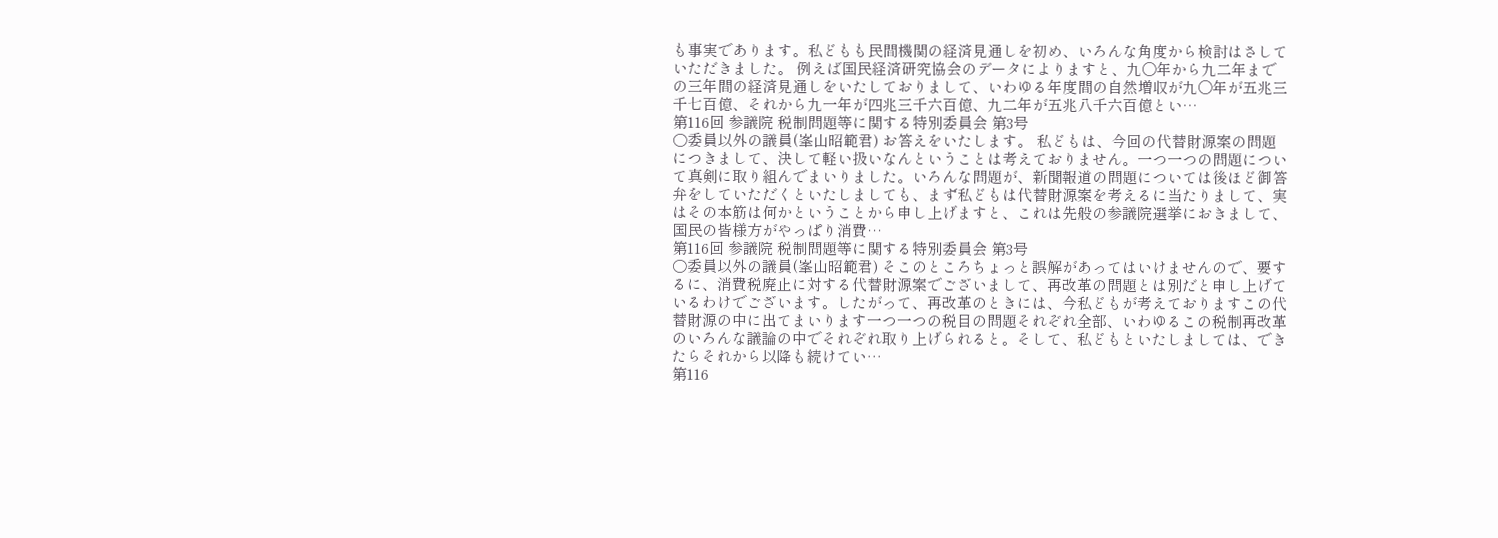も事実であります。私どもも民間機関の経済見通しを初め、いろんな角度から検討はさしていただきました。 例えば国民経済研究協会のデータによりますと、九〇年から九二年までの三年間の経済見通しをいたしておりまして、いわゆる年度間の自然増収が九〇年が五兆三千七百億、それから九一年が四兆三千六百億、九二年が五兆八千六百億とい…
第116回 参議院 税制問題等に関する特別委員会 第3号
○委員以外の議員(峯山昭範君) お答えをいたします。 私どもは、今回の代替財源案の問題につきまして、決して軽い扱いなんということは考えておりません。一つ一つの問題について真剣に取り組んでまいりました。いろんな問題が、新聞報道の問題については後ほど御答弁をしていただくといたしましても、まず私どもは代替財源案を考えるに当たりまして、実はその本筋は何かということから申し上げますと、これは先般の参議院選挙におきまして、国民の皆様方がやっぱり消費…
第116回 参議院 税制問題等に関する特別委員会 第3号
○委員以外の議員(峯山昭範君) そこのところちょっと誤解があってはいけませんので、要するに、消費税廃止に対する代替財源案でございまして、再改革の問題とは別だと申し上げているわけでございます。したがって、再改革のときには、今私どもが考えておりますこの代替財源の中に出てまいります一つ一つの税目の問題それぞれ全部、いわゆるこの税制再改革のいろんな議論の中でそれぞれ取り上げられると。そして、私どもといたしましては、できたらそれから以降も続けてい…
第116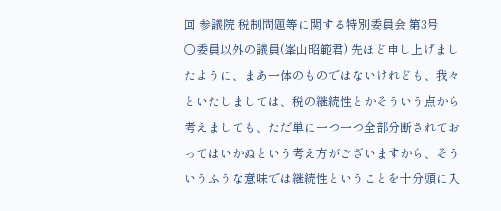回 参議院 税制問題等に関する特別委員会 第3号
○委員以外の議員(峯山昭範君) 先ほど申し上げましたように、まあ一体のものではないけれども、我々といたしましては、税の継続性とかそういう点から考えましても、ただ単に一つ一つ全部分断されておってはいかぬという考え方がございますから、そういうふうな意味では継続性ということを十分頭に入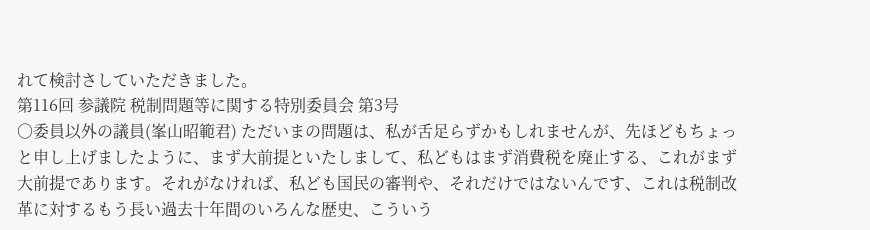れて検討さしていただきました。
第116回 参議院 税制問題等に関する特別委員会 第3号
○委員以外の議員(峯山昭範君) ただいまの問題は、私が舌足らずかもしれませんが、先ほどもちょっと申し上げましたように、まず大前提といたしまして、私どもはまず消費税を廃止する、これがまず大前提であります。それがなければ、私ども国民の審判や、それだけではないんです、これは税制改革に対するもう長い過去十年間のいろんな歴史、こういう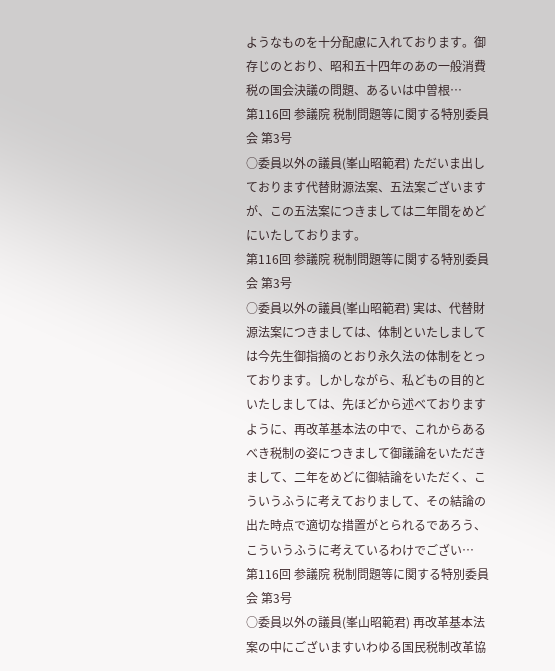ようなものを十分配慮に入れております。御存じのとおり、昭和五十四年のあの一般消費税の国会決議の問題、あるいは中曽根…
第116回 参議院 税制問題等に関する特別委員会 第3号
○委員以外の議員(峯山昭範君) ただいま出しております代替財源法案、五法案ございますが、この五法案につきましては二年間をめどにいたしております。
第116回 参議院 税制問題等に関する特別委員会 第3号
○委員以外の議員(峯山昭範君) 実は、代替財源法案につきましては、体制といたしましては今先生御指摘のとおり永久法の体制をとっております。しかしながら、私どもの目的といたしましては、先ほどから述べておりますように、再改革基本法の中で、これからあるべき税制の姿につきまして御議論をいただきまして、二年をめどに御結論をいただく、こういうふうに考えておりまして、その結論の出た時点で適切な措置がとられるであろう、こういうふうに考えているわけでござい…
第116回 参議院 税制問題等に関する特別委員会 第3号
○委員以外の議員(峯山昭範君) 再改革基本法案の中にございますいわゆる国民税制改革協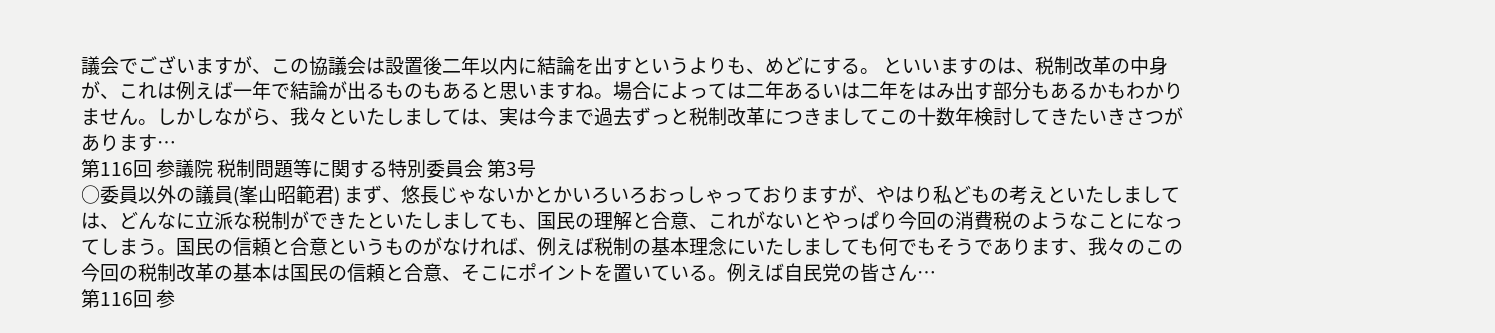議会でございますが、この協議会は設置後二年以内に結論を出すというよりも、めどにする。 といいますのは、税制改革の中身が、これは例えば一年で結論が出るものもあると思いますね。場合によっては二年あるいは二年をはみ出す部分もあるかもわかりません。しかしながら、我々といたしましては、実は今まで過去ずっと税制改革につきましてこの十数年検討してきたいきさつがあります…
第116回 参議院 税制問題等に関する特別委員会 第3号
○委員以外の議員(峯山昭範君) まず、悠長じゃないかとかいろいろおっしゃっておりますが、やはり私どもの考えといたしましては、どんなに立派な税制ができたといたしましても、国民の理解と合意、これがないとやっぱり今回の消費税のようなことになってしまう。国民の信頼と合意というものがなければ、例えば税制の基本理念にいたしましても何でもそうであります、我々のこの今回の税制改革の基本は国民の信頼と合意、そこにポイントを置いている。例えば自民党の皆さん…
第116回 参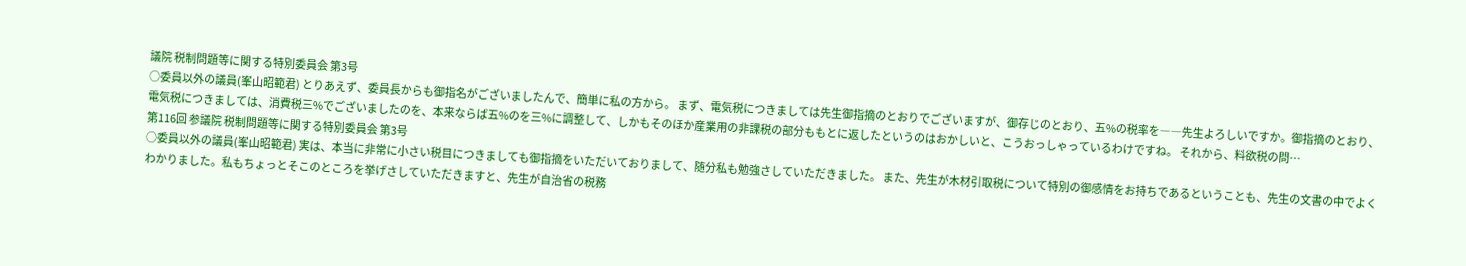議院 税制問題等に関する特別委員会 第3号
○委員以外の議員(峯山昭範君) とりあえず、委員長からも御指名がございましたんで、簡単に私の方から。 まず、電気税につきましては先生御指摘のとおりでございますが、御存じのとおり、五%の税率を――先生よろしいですか。御指摘のとおり、電気税につきましては、消費税三%でございましたのを、本来ならば五%のを三%に調整して、しかもそのほか産業用の非課税の部分ももとに返したというのはおかしいと、こうおっしゃっているわけですね。 それから、料欲税の問…
第116回 参議院 税制問題等に関する特別委員会 第3号
○委員以外の議員(峯山昭範君) 実は、本当に非常に小さい税目につきましても御指摘をいただいておりまして、随分私も勉強さしていただきました。 また、先生が木材引取税について特別の御感情をお持ちであるということも、先生の文書の中でよくわかりました。私もちょっとそこのところを挙げさしていただきますと、先生が自治省の税務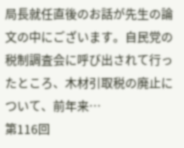局長就任直後のお話が先生の論文の中にございます。自民党の税制調査会に呼び出されて行ったところ、木材引取税の廃止について、前年来…
第116回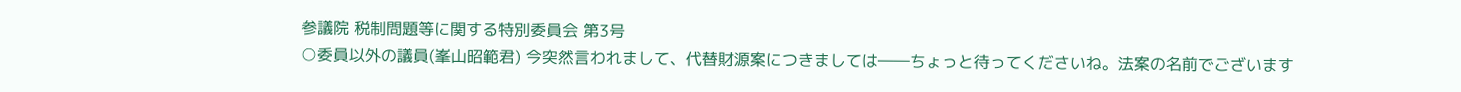参議院 税制問題等に関する特別委員会 第3号
○委員以外の議員(峯山昭範君) 今突然言われまして、代替財源案につきましては――ちょっと待ってくださいね。法案の名前でございます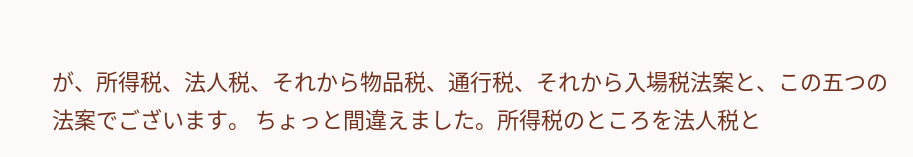が、所得税、法人税、それから物品税、通行税、それから入場税法案と、この五つの法案でございます。 ちょっと間違えました。所得税のところを法人税と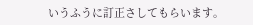いうふうに訂正さしてもらいます。